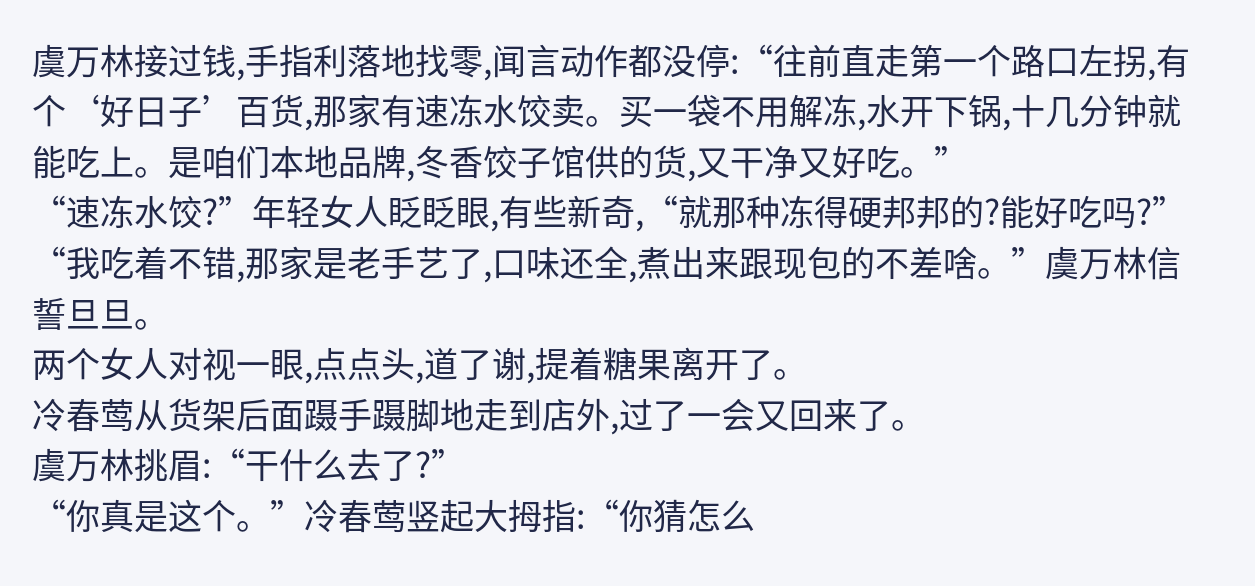虞万林接过钱,手指利落地找零,闻言动作都没停:“往前直走第一个路口左拐,有个‘好日子’百货,那家有速冻水饺卖。买一袋不用解冻,水开下锅,十几分钟就能吃上。是咱们本地品牌,冬香饺子馆供的货,又干净又好吃。”
“速冻水饺?”年轻女人眨眨眼,有些新奇,“就那种冻得硬邦邦的?能好吃吗?”
“我吃着不错,那家是老手艺了,口味还全,煮出来跟现包的不差啥。”虞万林信誓旦旦。
两个女人对视一眼,点点头,道了谢,提着糖果离开了。
冷春莺从货架后面蹑手蹑脚地走到店外,过了一会又回来了。
虞万林挑眉:“干什么去了?”
“你真是这个。”冷春莺竖起大拇指:“你猜怎么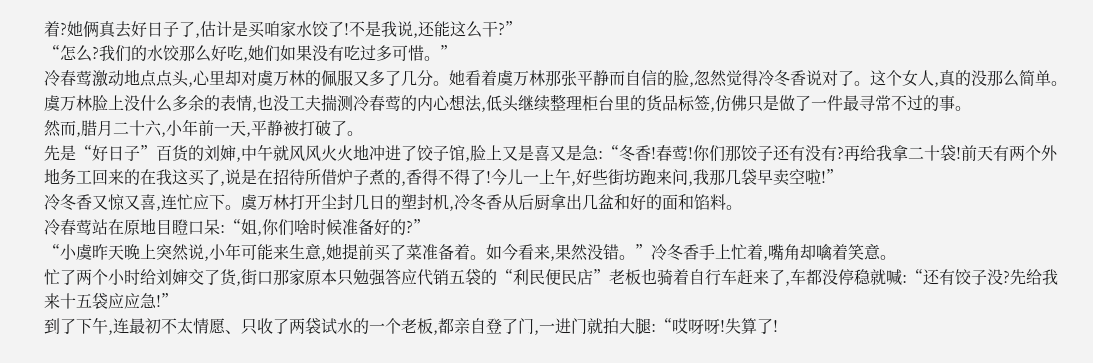着?她俩真去好日子了,估计是买咱家水饺了!不是我说,还能这么干?”
“怎么?我们的水饺那么好吃,她们如果没有吃过多可惜。”
冷春莺激动地点点头,心里却对虞万林的佩服又多了几分。她看着虞万林那张平静而自信的脸,忽然觉得冷冬香说对了。这个女人,真的没那么简单。
虞万林脸上没什么多余的表情,也没工夫揣测冷春莺的内心想法,低头继续整理柜台里的货品标签,仿佛只是做了一件最寻常不过的事。
然而,腊月二十六,小年前一天,平静被打破了。
先是“好日子”百货的刘婶,中午就风风火火地冲进了饺子馆,脸上又是喜又是急:“冬香!春莺!你们那饺子还有没有?再给我拿二十袋!前天有两个外地务工回来的在我这买了,说是在招待所借炉子煮的,香得不得了!今儿一上午,好些街坊跑来问,我那几袋早卖空啦!”
冷冬香又惊又喜,连忙应下。虞万林打开尘封几日的塑封机,冷冬香从后厨拿出几盆和好的面和馅料。
冷春莺站在原地目瞪口呆:“姐,你们啥时候准备好的?”
“小虞昨天晚上突然说,小年可能来生意,她提前买了菜准备着。如今看来,果然没错。”冷冬香手上忙着,嘴角却噙着笑意。
忙了两个小时给刘婶交了货,街口那家原本只勉强答应代销五袋的“利民便民店”老板也骑着自行车赶来了,车都没停稳就喊:“还有饺子没?先给我来十五袋应应急!”
到了下午,连最初不太情愿、只收了两袋试水的一个老板,都亲自登了门,一进门就拍大腿:“哎呀呀!失算了!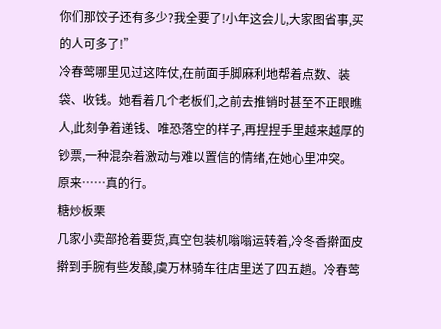你们那饺子还有多少?我全要了!小年这会儿,大家图省事,买的人可多了!”
冷春莺哪里见过这阵仗,在前面手脚麻利地帮着点数、装袋、收钱。她看着几个老板们,之前去推销时甚至不正眼瞧人,此刻争着递钱、唯恐落空的样子,再捏捏手里越来越厚的钞票,一种混杂着激动与难以置信的情绪,在她心里冲突。
原来……真的行。
糖炒板栗
几家小卖部抢着要货,真空包装机嗡嗡运转着,冷冬香擀面皮擀到手腕有些发酸,虞万林骑车往店里送了四五趟。冷春莺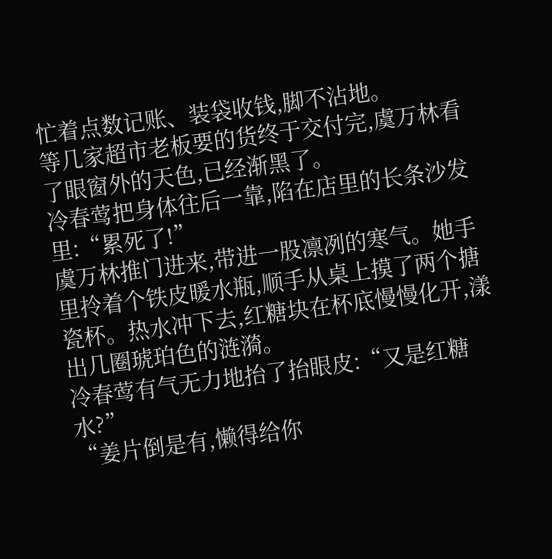忙着点数记账、装袋收钱,脚不沾地。
等几家超市老板要的货终于交付完,虞万林看了眼窗外的天色,已经渐黑了。
冷春莺把身体往后一靠,陷在店里的长条沙发里:“累死了!”
虞万林推门进来,带进一股凛冽的寒气。她手里拎着个铁皮暖水瓶,顺手从桌上摸了两个搪瓷杯。热水冲下去,红糖块在杯底慢慢化开,漾出几圈琥珀色的涟漪。
冷春莺有气无力地抬了抬眼皮:“又是红糖水?”
“姜片倒是有,懒得给你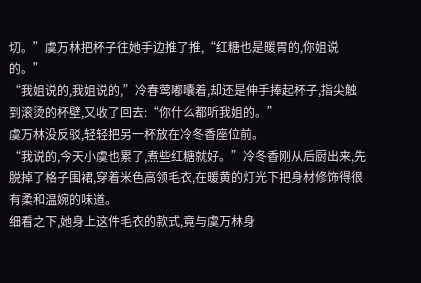切。”虞万林把杯子往她手边推了推,“红糖也是暖胃的,你姐说的。”
“我姐说的,我姐说的,”冷春莺嘟囔着,却还是伸手捧起杯子,指尖触到滚烫的杯壁,又收了回去:“你什么都听我姐的。”
虞万林没反驳,轻轻把另一杯放在冷冬香座位前。
“我说的,今天小虞也累了,煮些红糖就好。”冷冬香刚从后厨出来,先脱掉了格子围裙,穿着米色高领毛衣,在暖黄的灯光下把身材修饰得很有柔和温婉的味道。
细看之下,她身上这件毛衣的款式,竟与虞万林身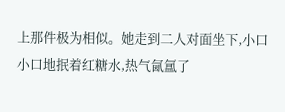上那件极为相似。她走到二人对面坐下,小口小口地抿着红糖水,热气氤氲了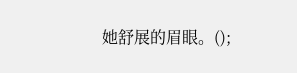她舒展的眉眼。();